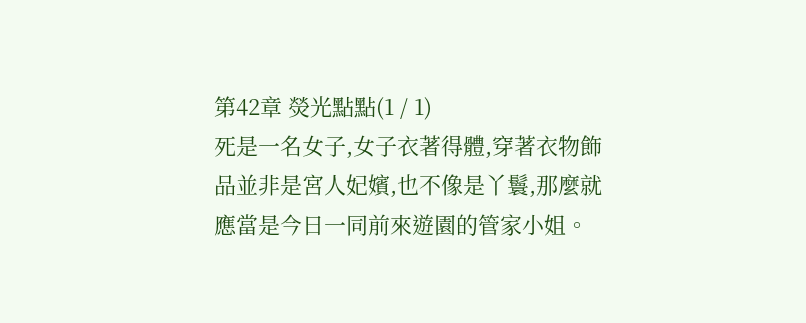第42章 熒光點點(1 / 1)
死是一名女子,女子衣著得體,穿著衣物飾品並非是宮人妃嬪,也不像是丫鬟,那麼就應當是今日一同前來遊園的管家小姐。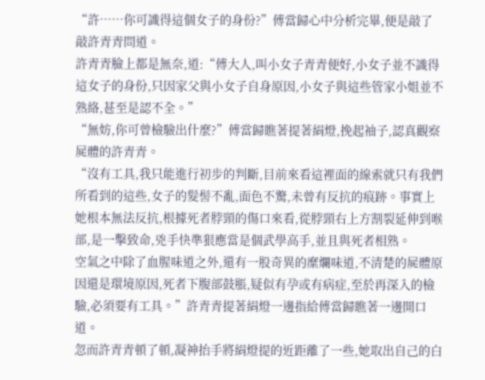“許……你可識得這個女子的身份?”傅當歸心中分析完畢,便是敲了敲許青青問道。
許青青臉上都是無奈,道:“傅大人,叫小女子青青便好,小女子並不識得這女子的身份,只因家父與小女子自身原因,小女子與這些管家小姐並不熟絡,甚至是認不全。”
“無妨,你可曾檢驗出什麼?”傅當歸瞧著提著絹燈,挽起袖子,認真觀察屍體的許青青。
“沒有工具,我只能進行初步的判斷,目前來看這裡面的線索就只有我們所看到的這些,女子的髮髻不亂,面色不驚,未曾有反抗的痕跡。事實上她根本無法反抗,根據死者脖頸的傷口來看,從脖頸右上方割裂延伸到喉部,是一擊致命,兇手快準狠應當是個武學高手,並且與死者相熟。
空氣之中除了血腥味道之外,還有一股奇異的糜爛味道,不清楚的屍體原因還是環境原因,死者下腹部鼓脹,疑似有孕或有病症,至於再深入的檢驗,必須要有工具。”許青青提著絹燈一邊指給傅當歸瞧著一邊開口道。
忽而許青青頓了頓,凝神抬手將絹燈提的近距離了一些,她取出自己的白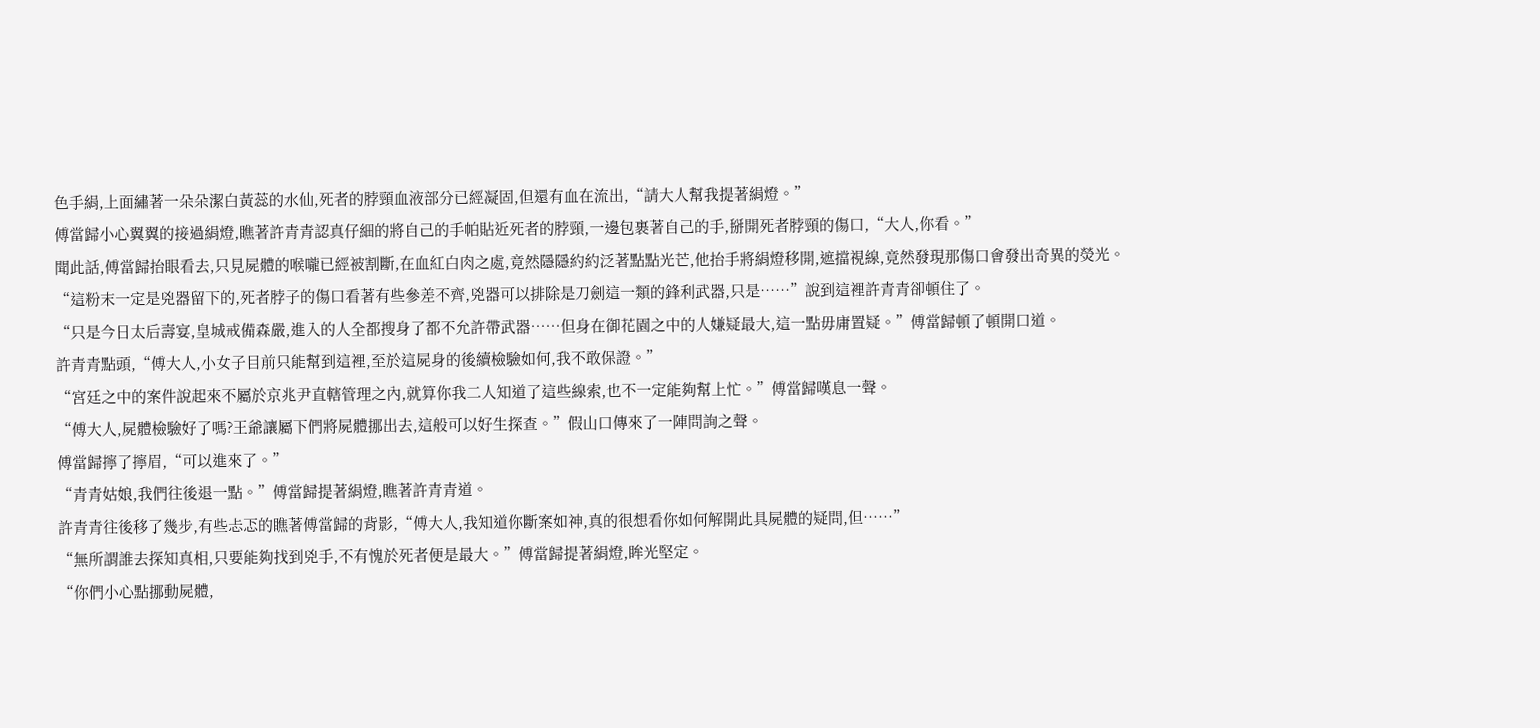色手絹,上面繡著一朵朵潔白黃蕊的水仙,死者的脖頸血液部分已經凝固,但還有血在流出,“請大人幫我提著絹燈。”
傅當歸小心翼翼的接過絹燈,瞧著許青青認真仔細的將自己的手帕貼近死者的脖頸,一邊包裹著自己的手,掰開死者脖頸的傷口,“大人,你看。”
聞此話,傅當歸抬眼看去,只見屍體的喉嚨已經被割斷,在血紅白肉之處,竟然隱隱約約泛著點點光芒,他抬手將絹燈移開,遮擋視線,竟然發現那傷口會發出奇異的熒光。
“這粉末一定是兇器留下的,死者脖子的傷口看著有些參差不齊,兇器可以排除是刀劍這一類的鋒利武器,只是……”說到這裡許青青卻頓住了。
“只是今日太后壽宴,皇城戒備森嚴,進入的人全都搜身了都不允許帶武器……但身在御花園之中的人嫌疑最大,這一點毋庸置疑。”傅當歸頓了頓開口道。
許青青點頭,“傅大人,小女子目前只能幫到這裡,至於這屍身的後續檢驗如何,我不敢保證。”
“宮廷之中的案件說起來不屬於京兆尹直轄管理之內,就算你我二人知道了這些線索,也不一定能夠幫上忙。”傅當歸嘆息一聲。
“傅大人,屍體檢驗好了嗎?王爺讓屬下們將屍體挪出去,這般可以好生探查。”假山口傳來了一陣問詢之聲。
傅當歸擰了擰眉,“可以進來了。”
“青青姑娘,我們往後退一點。”傅當歸提著絹燈,瞧著許青青道。
許青青往後移了幾步,有些忐忑的瞧著傅當歸的背影,“傅大人,我知道你斷案如神,真的很想看你如何解開此具屍體的疑問,但……”
“無所謂誰去探知真相,只要能夠找到兇手,不有愧於死者便是最大。”傅當歸提著絹燈,眸光堅定。
“你們小心點挪動屍體,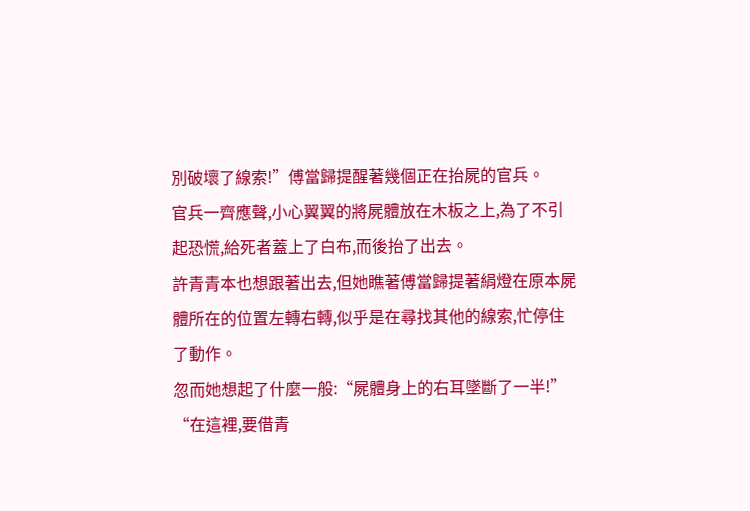別破壞了線索!”傅當歸提醒著幾個正在抬屍的官兵。
官兵一齊應聲,小心翼翼的將屍體放在木板之上,為了不引起恐慌,給死者蓋上了白布,而後抬了出去。
許青青本也想跟著出去,但她瞧著傅當歸提著絹燈在原本屍體所在的位置左轉右轉,似乎是在尋找其他的線索,忙停住了動作。
忽而她想起了什麼一般:“屍體身上的右耳墜斷了一半!”
“在這裡,要借青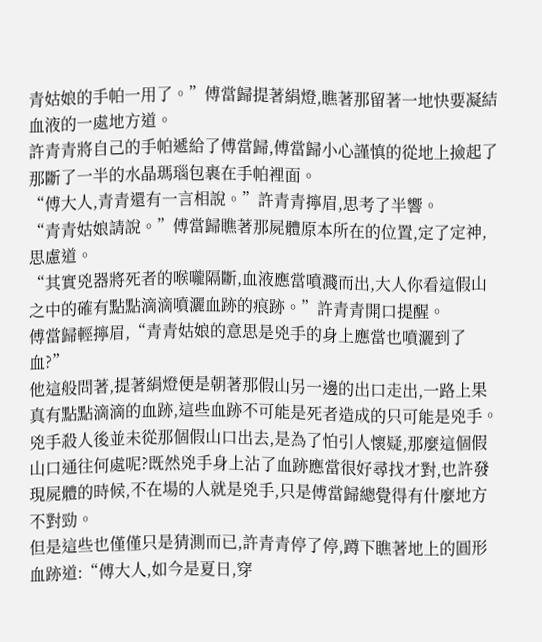青姑娘的手帕一用了。”傅當歸提著絹燈,瞧著那留著一地快要凝結血液的一處地方道。
許青青將自己的手帕遞給了傅當歸,傅當歸小心謹慎的從地上撿起了那斷了一半的水晶瑪瑙包裹在手帕裡面。
“傅大人,青青還有一言相說。”許青青擰眉,思考了半響。
“青青姑娘請說。”傅當歸瞧著那屍體原本所在的位置,定了定神,思慮道。
“其實兇器將死者的喉嚨隔斷,血液應當噴濺而出,大人你看這假山之中的確有點點滴滴噴灑血跡的痕跡。”許青青開口提醒。
傅當歸輕擰眉,“青青姑娘的意思是兇手的身上應當也噴灑到了血?”
他這般問著,提著絹燈便是朝著那假山另一邊的出口走出,一路上果真有點點滴滴的血跡,這些血跡不可能是死者造成的只可能是兇手。
兇手殺人後並未從那個假山口出去,是為了怕引人懷疑,那麼這個假山口通往何處呢?既然兇手身上沾了血跡應當很好尋找才對,也許發現屍體的時候,不在場的人就是兇手,只是傅當歸總覺得有什麼地方不對勁。
但是這些也僅僅只是猜測而已,許青青停了停,蹲下瞧著地上的圓形血跡道:“傅大人,如今是夏日,穿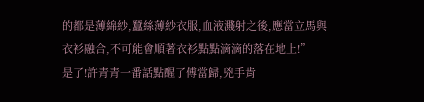的都是薄綿紗,蠶絲薄紗衣服,血液濺射之後,應當立馬與衣衫融合,不可能會順著衣衫點點滴滴的落在地上!”
是了!許青青一番話點醒了傅當歸,兇手肯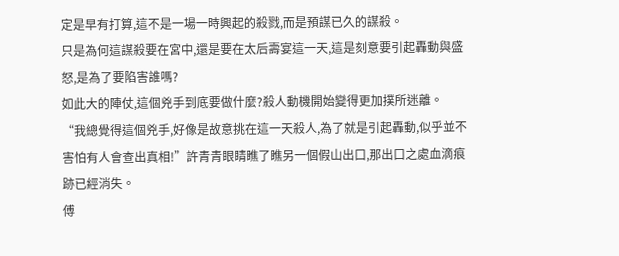定是早有打算,這不是一場一時興起的殺戮,而是預謀已久的謀殺。
只是為何這謀殺要在宮中,還是要在太后壽宴這一天,這是刻意要引起轟動與盛怒,是為了要陷害誰嗎?
如此大的陣仗,這個兇手到底要做什麼?殺人動機開始變得更加撲所迷離。
“我總覺得這個兇手,好像是故意挑在這一天殺人,為了就是引起轟動,似乎並不害怕有人會查出真相!”許青青眼睛瞧了瞧另一個假山出口,那出口之處血滴痕跡已經消失。
傅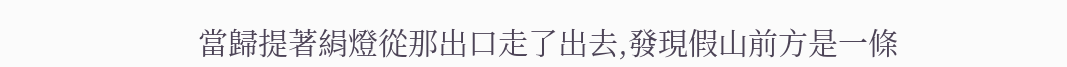當歸提著絹燈從那出口走了出去,發現假山前方是一條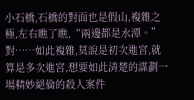小石橋,石橋的對面也是假山,複雜之極,左右瞧了瞧,“兩邊都是水潭。”
對……如此複雜,莫說是初次進宮,就算是多次進宮,想要如此清楚的謀劃一場精妙絕倫的殺人案件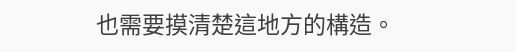也需要摸清楚這地方的構造。